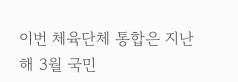이번 체육단체 통합은 지난해 3월 국민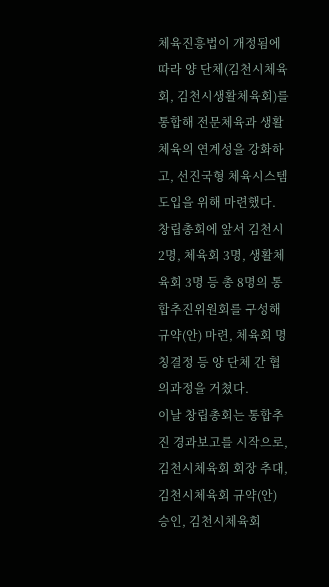체육진흥법이 개정됨에 따라 양 단체(김천시체육회, 김천시생활체육회)를 통합해 전문체육과 생활체육의 연계성을 강화하고, 선진국형 체육시스템 도입을 위해 마련했다.
창립총회에 앞서 김천시 2명, 체육회 3명, 생활체육회 3명 등 총 8명의 통합추진위원회를 구성해 규약(안) 마련, 체육회 명칭결정 등 양 단체 간 협의과정을 거쳤다.
이날 창립총회는 통합추진 경과보고를 시작으로, 김천시체육회 회장 추대, 김천시체육회 규약(안) 승인, 김천시체육회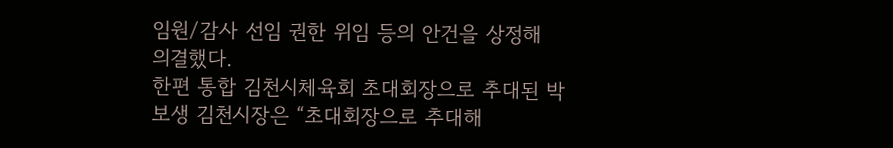임원/감사 선임 권한 위임 등의 안건을 상정해 의결했다.
한편 통합 김천시체육회 초대회장으로 추대된 박보생 김천시장은 “초대회장으로 추대해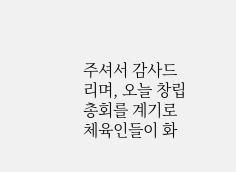주셔서 감사드리며, 오늘 창립총회를 계기로 체육인들이 화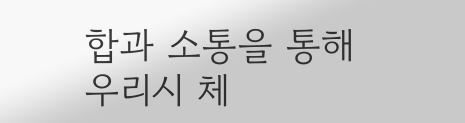합과 소통을 통해 우리시 체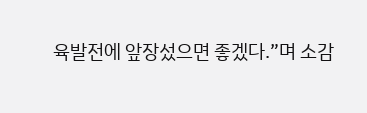육발전에 앞장섰으면 좋겠다.”며 소감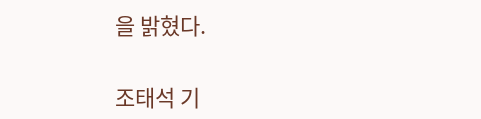을 밝혔다.


조태석 기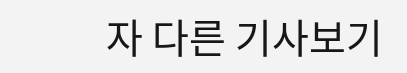자 다른 기사보기